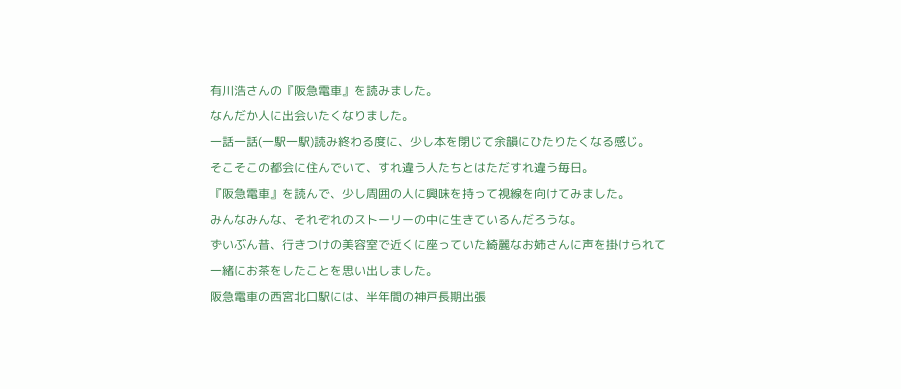有川浩さんの『阪急電車』を読みました。
なんだか人に出会いたくなりました。
一話一話(一駅一駅)読み終わる度に、少し本を閉じて余韻にひたりたくなる感じ。
そこそこの都会に住んでいて、すれ違う人たちとはただすれ違う毎日。
『阪急電車』を読んで、少し周囲の人に興味を持って視線を向けてみました。
みんなみんな、それぞれのストーリーの中に生きているんだろうな。
ずいぶん昔、行きつけの美容室で近くに座っていた綺麗なお姉さんに声を掛けられて一緒にお茶をしたことを思い出しました。
阪急電車の西宮北口駅には、半年間の神戸長期出張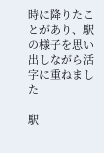時に降りたことがあり、駅の様子を思い出しながら活字に重ねました

駅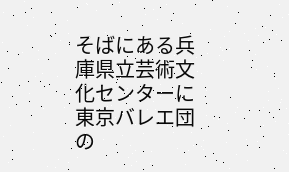そばにある兵庫県立芸術文化センターに東京バレエ団の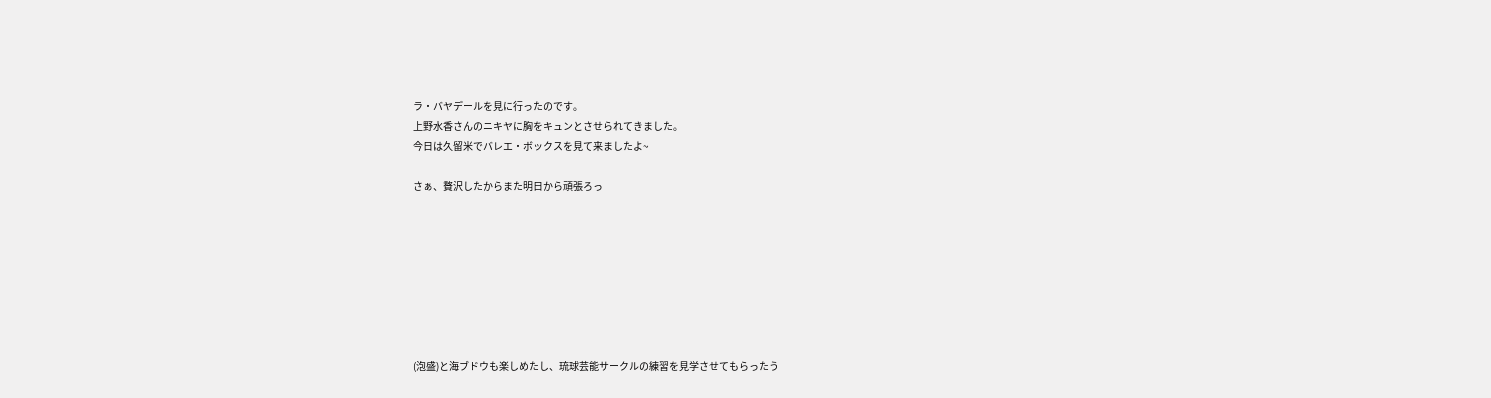ラ・バヤデールを見に行ったのです。
上野水香さんのニキヤに胸をキュンとさせられてきました。
今日は久留米でバレエ・ボックスを見て来ましたよ~

さぁ、贅沢したからまた明日から頑張ろっ








(泡盛)と海ブドウも楽しめたし、琉球芸能サークルの練習を見学させてもらったう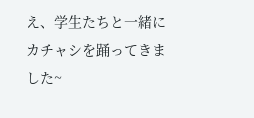え、学生たちと一緒にカチャシを踊ってきました~